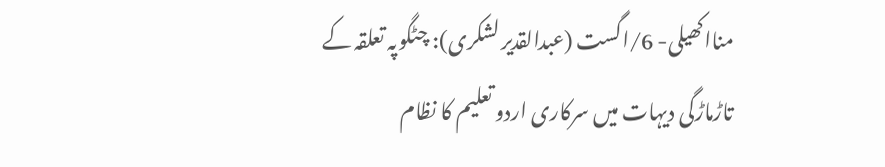منااکھیلی- 6/اگست (عبدالقدیر لشکری): چٹگوپہ تعلقہ کے تاڑماڑگی دیہات میں سرکاری اردو تعلیم کا نظام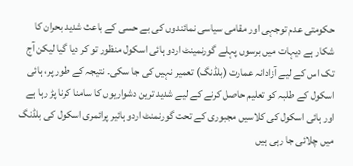حکومتی عدم توجہی اور مقامی سیاسی نمائندوں کی بے حسی کے باعث شدید بحران کا شکار ہے دیہات میں برسوں پہلے گورنمینٹ اردو ہائی اسکول منظور تو کر دیا گیا لیکن آج تک اس کے لیے آزادانہ عمارت (بلڈنگ) تعمیر نہیں کی جا سکی۔ نتیجہ کے طور پر، ہائی اسکول کے طلبہ کو تعلیم حاصل کرنے کے لیے شدید ترین دشواریوں کا سامنا کرنا پڑ رہا ہے اور ہائی اسکول کی کلاسیں مجبوری کے تحت گورنمنٹ اردو ہائیر پرائمری اسکول کی بلڈنگ میں چلائی جا رہی ہیں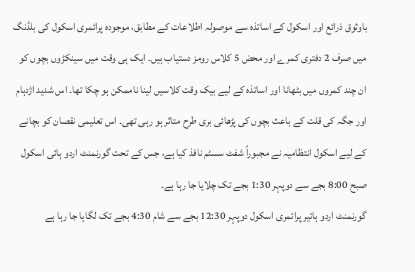باوثوق ذرائع اور اسکول کے اساتذہ سے موصولہ اطلاعات کے مطابق، موجودہ پرائمری اسکول کی بلڈنگ میں صرف 2 دفتری کمرے اور محض 5 کلاس رومز دستیاب ہیں۔ ایک ہی وقت میں سینکڑوں بچوں کو ان چند کمروں میں بٹھانا اور اساتذہ کے لیے بیک وقت کلاسیں لینا ناممکن ہو چکا تھا۔ اس شدید اژدہام اور جگہ کی قلت کے باعث بچوں کی پڑھائی بری طرح متاثر ہو رہی تھی۔ اس تعلیمی نقصان کو بچانے کے لیے اسکول انتظامیہ نے مجبوراً شفٹ سسٹم نافذ کیا ہے، جس کے تحت گورنمنٹ اردو ہائی اسکول صبح 8:00 بجے سے دوپہر 1:30 بجے تک چلایا جا رہا ہے۔
گورنمنٹ اردو ہائیر پرائمری اسکول دوپہر 12:30 بجے سے شام 4:30 بجے تک لگایا جا رہا ہے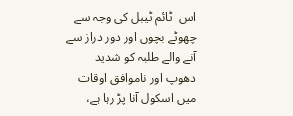اس  ٹائم ٹیبل کی وجہ سے چھوٹے بچوں اور دور دراز سے آنے والے طلبہ کو شدید دھوپ اور ناموافق اوقات میں اسکول آنا پڑ رہا ہے،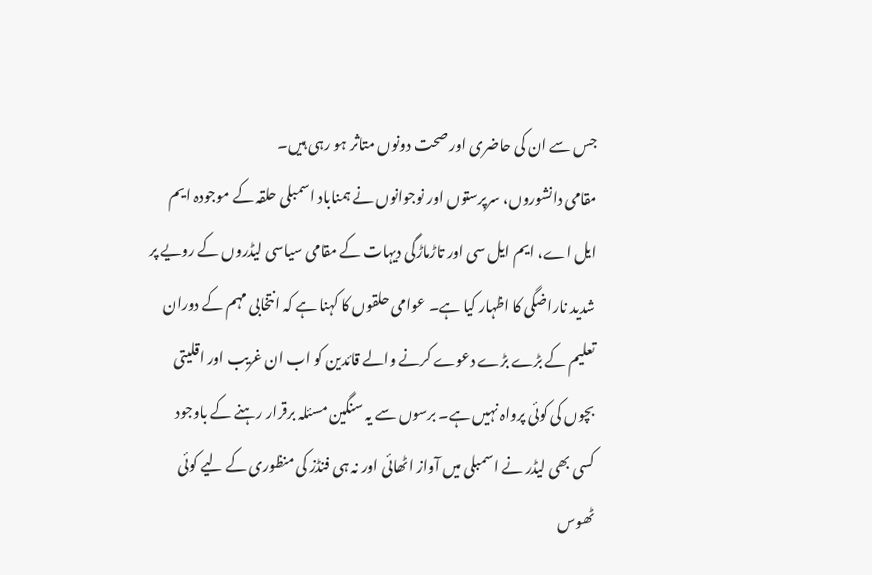جس سے ان کی حاضری اور صحت دونوں متاثر ہو رہی ہیں۔
مقامی دانشوروں، سرپرستوں اور نوجوانوں نے ہمناباد اسمبلی حلقہ کے موجودہ ایم ایل اے، ایم ایل سی اور تاڑماڑگی دیہات کے مقامی سیاسی لیڈروں کے رویے پر شدید ناراضگی کا اظہار کیا ہے۔ عوامی حلقوں کا کہنا ہے کہ انتخابی مہم کے دوران تعلیم کے بڑے بڑے دعوے کرنے والے قائدین کو اب ان غریب اور اقلیتی بچوں کی کوئی پرواہ نہیں ہے۔ برسوں سے یہ سنگین مسئلہ برقرار رہنے کے باوجود کسی بھی لیڈر نے اسمبلی میں آواز اٹھائی اور نہ ہی فنڈز کی منظوری کے لیے کوئی ٹھوس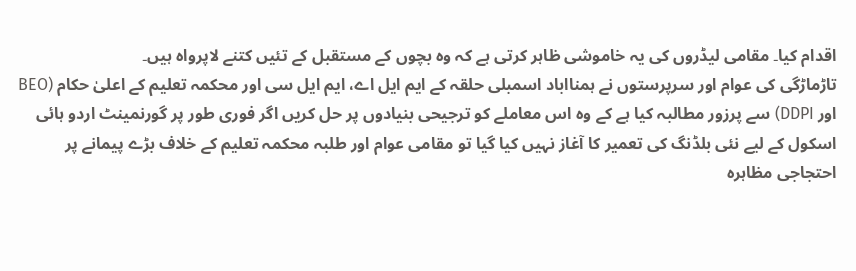اقدام کیا۔ مقامی لیڈروں کی یہ خاموشی ظاہر کرتی ہے کہ وہ بچوں کے مستقبل کے تئیں کتنے لاپرواہ ہیں۔
تاڑماڑگی کی عوام اور سرپرستوں نے ہمنااباد اسمبلی حلقہ کے ایم ایل اے، ایم ایل سی اور محکمہ تعلیم کے اعلیٰ حکام (BEO اور DDPI) سے پرزور مطالبہ کیا ہے کے وہ اس معاملے کو ترجیحی بنیادوں پر حل کریں اگر فوری طور پر گورنمینٹ اردو ہائی اسکول کے لیے نئی بلڈنگ کی تعمیر کا آغاز نہیں کیا گیا تو مقامی عوام اور طلبہ محکمہ تعلیم کے خلاف بڑے پیمانے پر احتجاجی مظاہرہ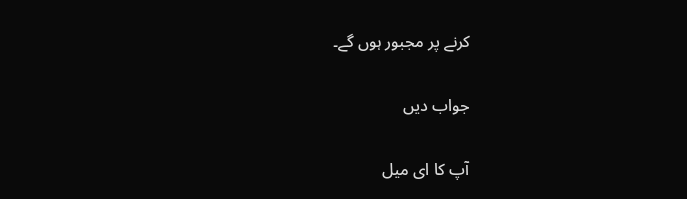کرنے پر مجبور ہوں گے۔

جواب دیں

آپ کا ای میل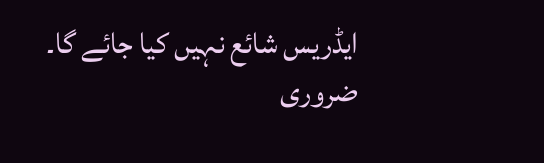ایڈریس شائع نہیں کیا جائے گا۔ ضروری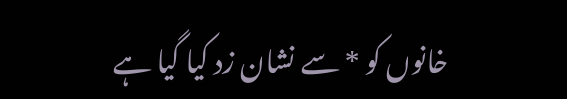خانوں کو * سے نشان زد کیا گیا ہے